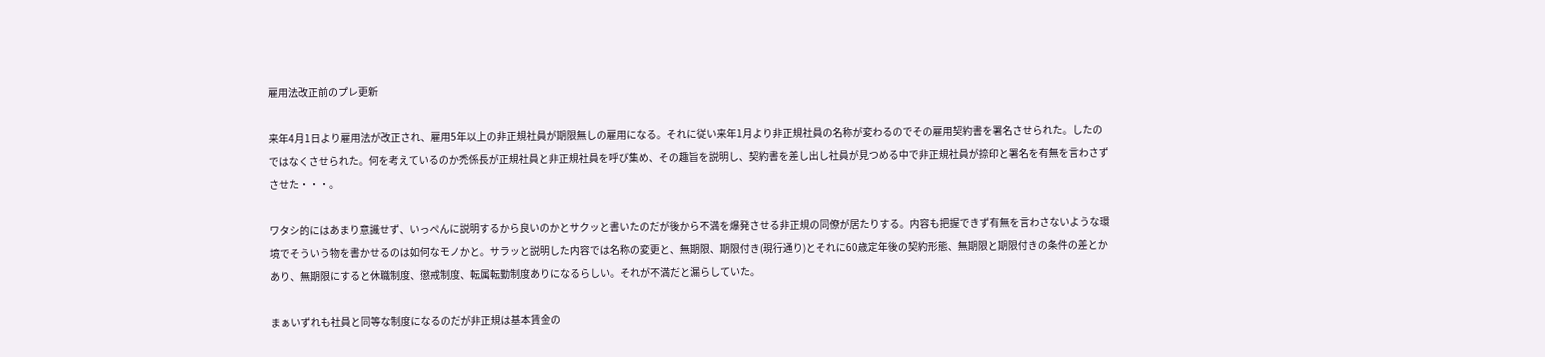雇用法改正前のプレ更新

来年4月1日より雇用法が改正され、雇用5年以上の非正規社員が期限無しの雇用になる。それに従い来年1月より非正規社員の名称が変わるのでその雇用契約書を署名させられた。したのではなくさせられた。何を考えているのか禿係長が正規社員と非正規社員を呼び集め、その趣旨を説明し、契約書を差し出し社員が見つめる中で非正規社員が捺印と署名を有無を言わさずさせた・・・。

ワタシ的にはあまり意識せず、いっぺんに説明するから良いのかとサクッと書いたのだが後から不満を爆発させる非正規の同僚が居たりする。内容も把握できず有無を言わさないような環境でそういう物を書かせるのは如何なモノかと。サラッと説明した内容では名称の変更と、無期限、期限付き(現行通り)とそれに60歳定年後の契約形態、無期限と期限付きの条件の差とかあり、無期限にすると休職制度、懲戒制度、転属転勤制度ありになるらしい。それが不満だと漏らしていた。

まぁいずれも社員と同等な制度になるのだが非正規は基本賃金の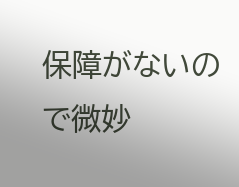保障がないので微妙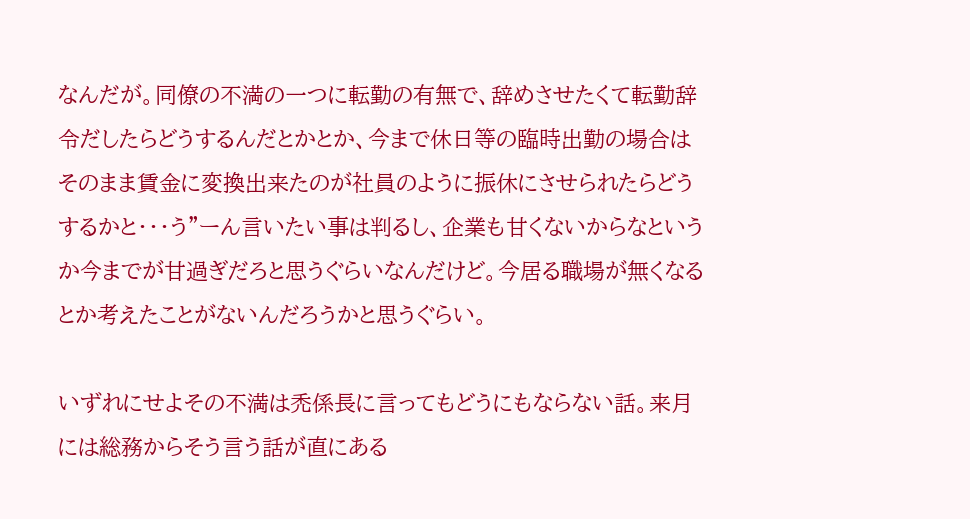なんだが。同僚の不満の一つに転勤の有無で、辞めさせたくて転勤辞令だしたらどうするんだとかとか、今まで休日等の臨時出勤の場合はそのまま賃金に変換出来たのが社員のように振休にさせられたらどうするかと・・・う”ーん言いたい事は判るし、企業も甘くないからなというか今までが甘過ぎだろと思うぐらいなんだけど。今居る職場が無くなるとか考えたことがないんだろうかと思うぐらい。

いずれにせよその不満は禿係長に言ってもどうにもならない話。来月には総務からそう言う話が直にある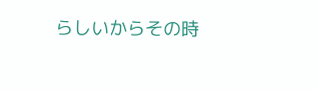らしいからその時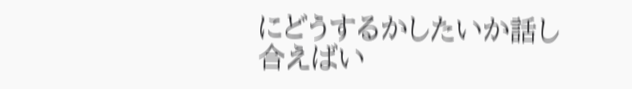にどうするかしたいか話し合えばい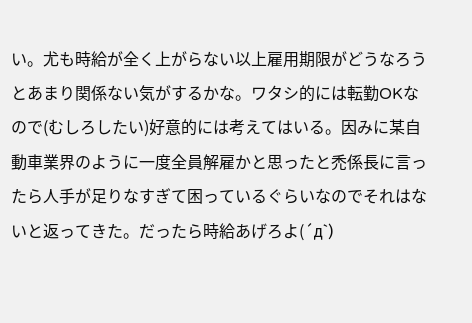い。尤も時給が全く上がらない以上雇用期限がどうなろうとあまり関係ない気がするかな。ワタシ的には転勤OKなので(むしろしたい)好意的には考えてはいる。因みに某自動車業界のように一度全員解雇かと思ったと禿係長に言ったら人手が足りなすぎて困っているぐらいなのでそれはないと返ってきた。だったら時給あげろよ(´д`)